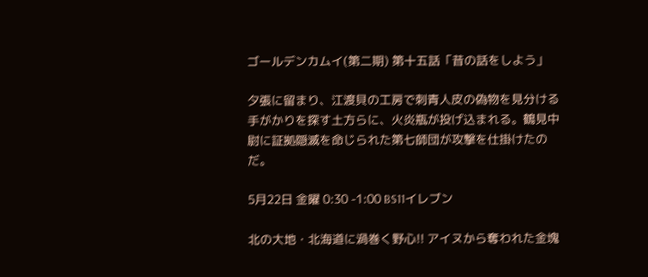ゴールデンカムイ(第二期) 第十五話「昔の話をしよう」

夕張に留まり、江渡貝の工房で刺青人皮の偽物を見分ける手がかりを探す土方らに、火炎瓶が投げ込まれる。鶴見中尉に証拠隠滅を命じられた第七師団が攻撃を仕掛けたのだ。

5月22日 金曜 0:30 -1:00 BS11イレブン

北の大地・北海道に渦巻く野心!! アイヌから奪われた金塊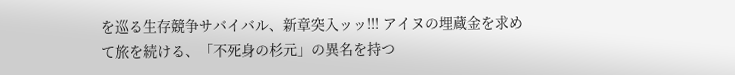を巡る生存競争サバイバル、新章突入ッッ!!! アイヌの埋蔵金を求めて旅を続ける、「不死身の杉元」の異名を持つ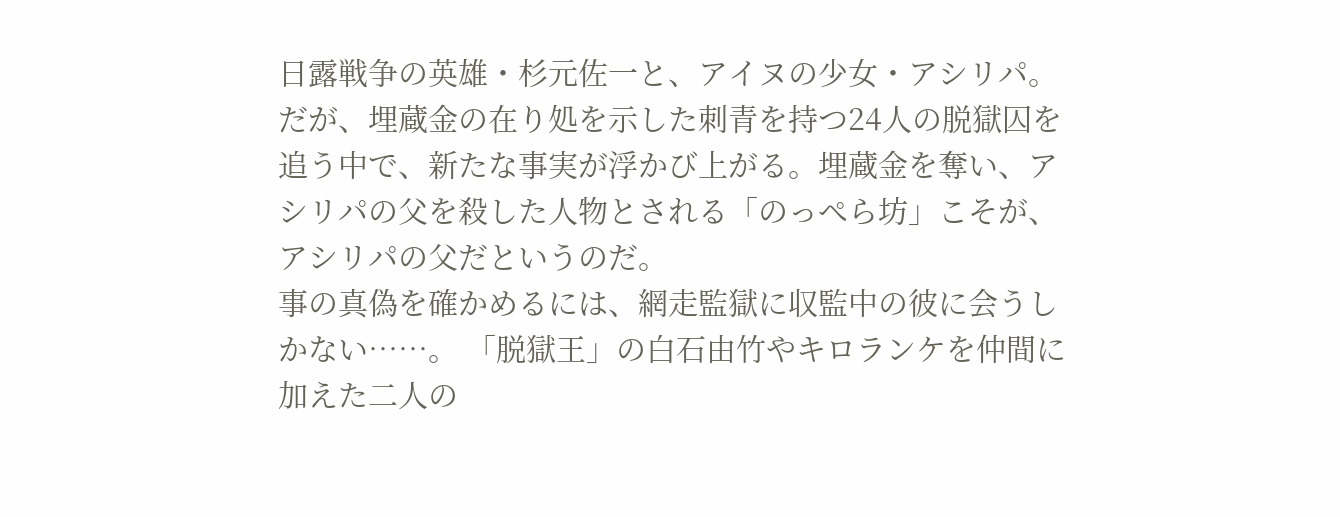日露戦争の英雄・杉元佐一と、アイヌの少女・アシリパ。だが、埋蔵金の在り処を示した刺青を持つ24人の脱獄囚を追う中で、新たな事実が浮かび上がる。埋蔵金を奪い、アシリパの父を殺した人物とされる「のっぺら坊」こそが、アシリパの父だというのだ。
事の真偽を確かめるには、網走監獄に収監中の彼に会うしかない……。 「脱獄王」の白石由竹やキロランケを仲間に加えた二人の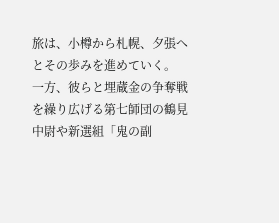旅は、小樽から札幌、夕張へとその歩みを進めていく。 一方、彼らと埋蔵金の争奪戦を繰り広げる第七師団の鶴見中尉や新選組「鬼の副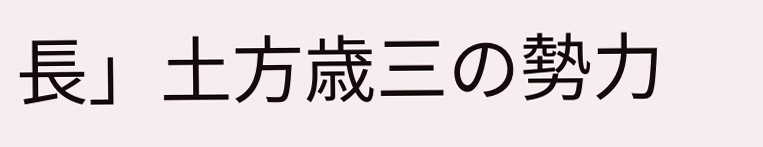長」土方歳三の勢力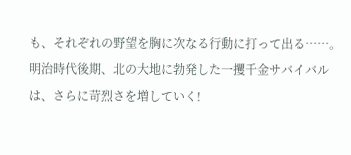も、それぞれの野望を胸に次なる行動に打って出る……。 明治時代後期、北の大地に勃発した一攫千金サバイバルは、さらに苛烈さを増していく!